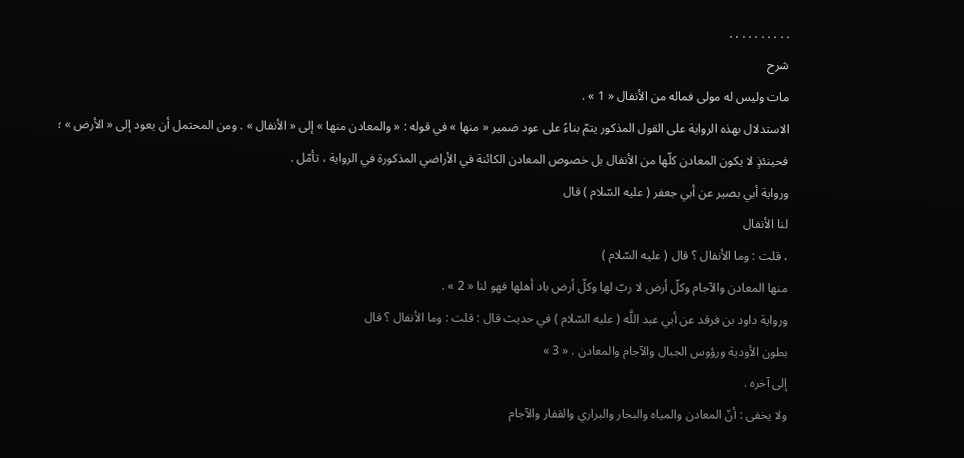. . . . . . . . . .
شرح
مات وليس له مولى فماله من الأنفال « 1 » .
الاستدلال بهذه الرواية على القول المذكور يتمّ بناءً على عود ضمير « منها » في قوله : « والمعادن منها » إلى « الأنفال » . ومن المحتمل أن يعود إلى « الأرض » ؛ فحينئذٍ لا يكون المعادن كلّها من الأنفال بل خصوص المعادن الكائنة في الأراضي المذكورة في الرواية ، تأمّل .
ورواية أبي بصير عن أبي جعفر ( عليه السّلام ) قال
لنا الأنفال
، قلت : وما الأنفال ؟ قال ( عليه السّلام )
منها المعادن والآجام وكلّ أرض لا ربّ لها وكلّ أرض باد أهلها فهو لنا « 2 » .
ورواية داود بن فرقد عن أبي عبد اللَّه ( عليه السّلام ) في حديث قال : قلت : وما الأنفال ؟ قال
بطون الأودية ورؤوس الجبال والآجام والمعادن . « 3 »
إلى آخره .
ولا يخفى : أنّ المعادن والمياه والبحار والبراري والقفار والآجام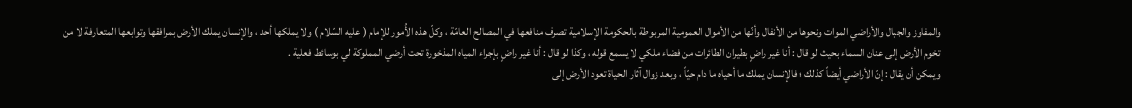والمفاوز والجبال والأراضي الموات ونحوها من الأنفال وأنّها من الأموال العمومية المربوطة بالحكومة الإسلامية تصرف منافعها في المصالح العامّة ، وكلّ هذه الأُمور للإمام ( عليه السّلام ) ولا يملكها أحد ، والإنسان يملك الأرض بمرافقها وتوابعها المتعارفة لا من تخوم الأرض إلى عنان السماء بحيث لو قال : أنا غير راضٍ بطيران الطائرات من فضاء ملكي لا يسمع قوله ، وكذا لو قال : أنا غير راضٍ بإجراء المياه المذخورة تحت أرضي المملوكة لي بوسائط فعلية .
ويمكن أن يقال : إنّ الأراضي أيضاً كذلك ؛ فالإنسان يملك ما أحياه ما دام حيّاً ، وبعد زوال آثار الحياة تعود الأرض إلى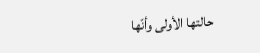حالتها الأولى وأنّها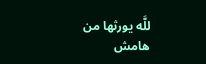للَّه يورثها من
هامش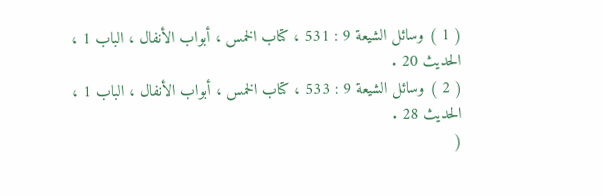( 1 ) وسائل الشيعة 9 : 531 ، كتاب الخمس ، أبواب الأنفال ، الباب 1 ، الحديث 20 .
( 2 ) وسائل الشيعة 9 : 533 ، كتاب الخمس ، أبواب الأنفال ، الباب 1 ، الحديث 28 .
(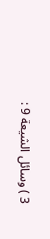3 ) وسائل الشيعة 9 :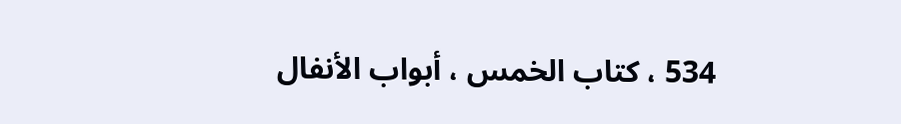534 ، كتاب الخمس ، أبواب الأنفال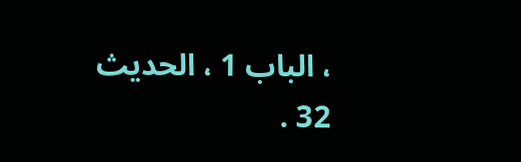، الباب 1 ، الحديث 32 .